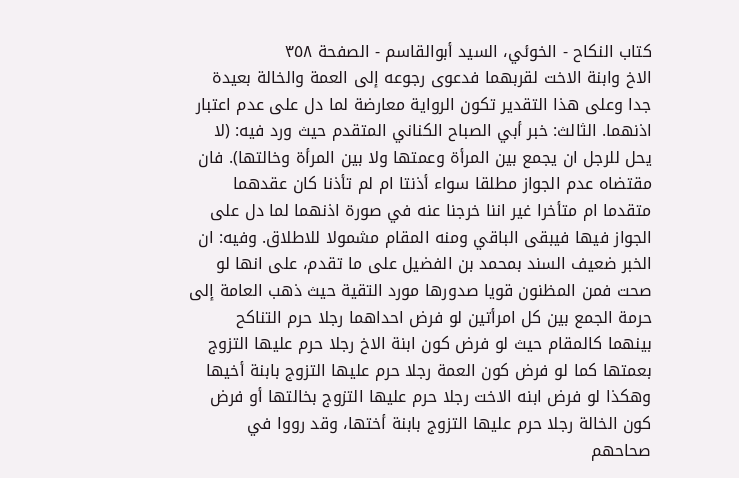كتاب النكاح - الخوئي، السيد أبوالقاسم - الصفحة ٣٥٨
الاخ وابنة الاخت لقربهما فدعوى رجوعه إلى العمة والخالة بعيدة جدا وعلى هذا التقدير تكون الرواية معارضة لما دل على عدم اعتبار اذنهما. الثالث: خبر أبي الصباح الكناني المتقدم حيث ورد فيه: (لا يحل للرجل ان يجمع بين المرأة وعمتها ولا بين المرأة وخالتها). فان مقتضاه عدم الجواز مطلقا سواء أذنتا ام لم تأذنا كان عقدهما متقدما ام متأخرا غير اننا خرجنا عنه في صورة اذنهما لما دل على الجواز فيها فيبقى الباقي ومنه المقام مشمولا للاطلاق. وفيه: ان الخبر ضعيف السند بمحمد بن الفضيل على ما تقدم، على انها لو صحت فمن المظنون قويا صدورها مورد التقية حيث ذهب العامة إلى حرمة الجمع بين كل امرأتين لو فرض احداهما رجلا حرم التناكح بينهما كالمقام حيث لو فرض كون ابنة الاخ رجلا حرم عليها التزوج بعمتها كما لو فرض كون العمة رجلا حرم عليها التزوج بابنة أخيها وهكذا لو فرض ابنه الاخت رجلا حرم عليها التزوج بخالتها أو فرض كون الخالة رجلا حرم عليها التزوج بابنة أختها، وقد رووا في صحاحهم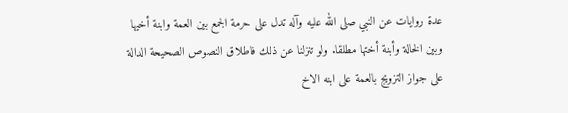عدة روايات عن النبي صلى الله عليه وآله تدل على حرمة الجمع بين العمة وابنة أخيها وبين الخالة وأبنة أختها مطلقا. ولو تنزلنا عن ذلك فاطلاق النصوص الصحيحة الدالة على جواز التزويج بالعمة على ابنه الاخ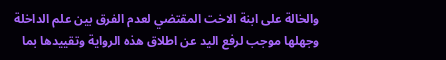والخالة على ابنة الاخت المقتضي لعدم الفرق بين علم الداخلة وجهلها موجب لرفع اليد عن اطلاق هذه الرواية وتقييدها بما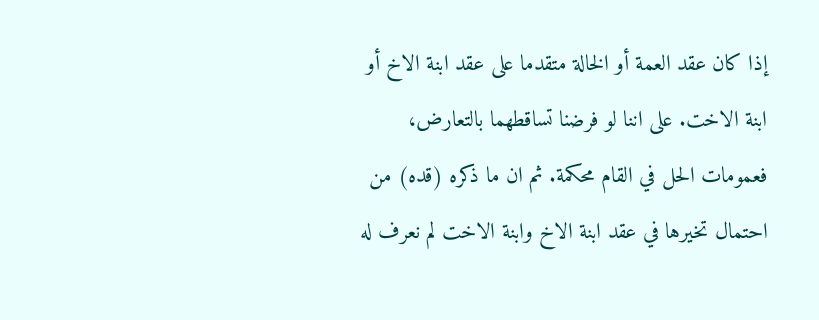إذا كان عقد العمة أو الخالة متقدما على عقد ابنة الاخ أو ابنة الاخت. على اننا لو فرضنا تساقطهما بالتعارض، فعمومات الحل في القام محكمة. ثم ان ما ذكره (قده) من احتمال تخيرها في عقد ابنة الاخ وابنة الاخت لم نعرف له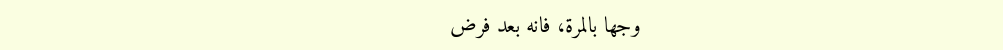وجها بالمرة، فانه بعد فرض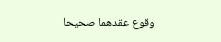وقوع عقدهما صحيحا